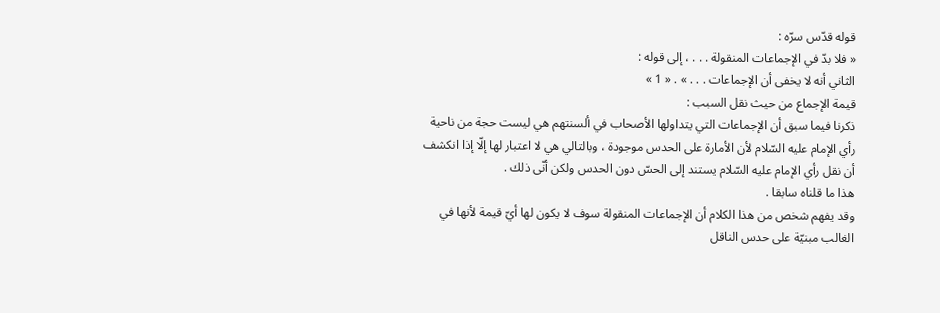قوله قدّس سرّه :
« فلا بدّ في الإجماعات المنقولة . . . ، إلى قوله :
الثاني أنه لا يخفى أن الإجماعات . . . » . « 1 »
قيمة الإجماع من حيث نقل السبب :
ذكرنا فيما سبق أن الإجماعات التي يتداولها الأصحاب في ألسنتهم هي ليست حجة من ناحية رأي الإمام عليه السّلام لأن الأمارة على الحدس موجودة ، وبالتالي هي لا اعتبار لها إلّا إذا انكشف أن نقل رأي الإمام عليه السّلام يستند إلى الحسّ دون الحدس ولكن أنّى ذلك .
هذا ما قلناه سابقا .
وقد يفهم شخص من هذا الكلام أن الإجماعات المنقولة سوف لا يكون لها أيّ قيمة لأنها في الغالب مبنيّة على حدس الناقل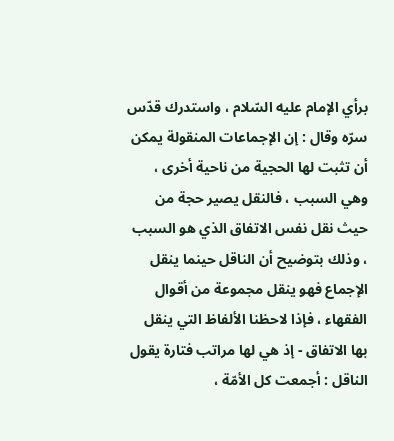برأي الإمام عليه السّلام ، واستدرك قدّس سرّه وقال : إن الإجماعات المنقولة يمكن أن تثبت لها الحجية من ناحية أخرى ، وهي السبب ، فالنقل يصير حجة من حيث نقل نفس الاتفاق الذي هو السبب ، وذلك بتوضيح أن الناقل حينما ينقل الإجماع فهو ينقل مجموعة من أقوال الفقهاء ، فإذا لاحظنا الألفاظ التي ينقل بها الاتفاق - إذ هي لها مراتب فتارة يقول الناقل : أجمعت كل الأمّة ،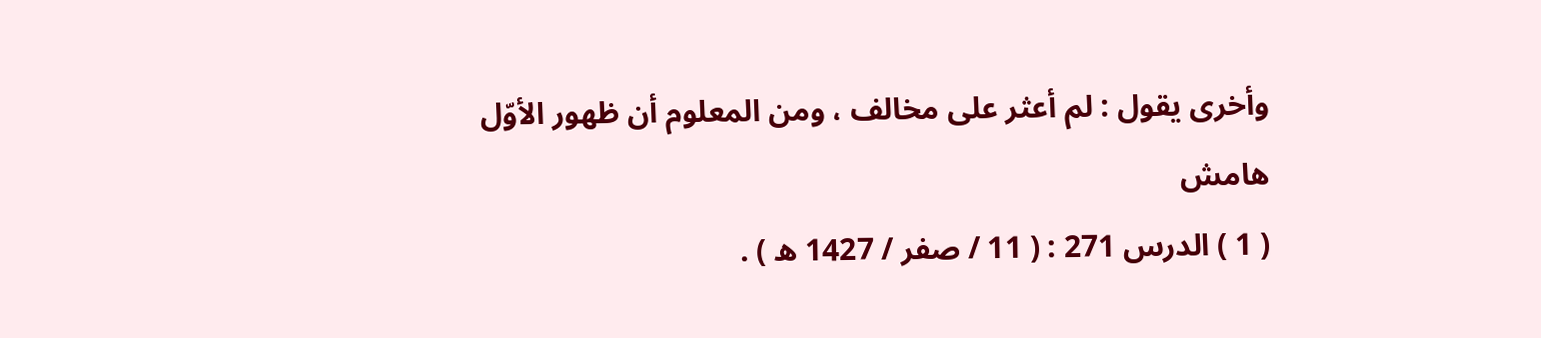وأخرى يقول : لم أعثر على مخالف ، ومن المعلوم أن ظهور الأوّل
هامش
( 1 ) الدرس 271 : ( 11 / صفر / 1427 ه ) .